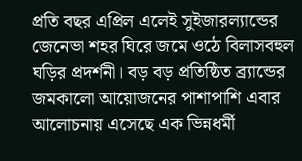প্রতি বছর এপ্রিল এলেই সুইজারল্যান্ডের জেনেভা শহর ঘিরে জমে ওঠে বিলাসবহুল ঘড়ির প্রদর্শনী। বড় বড় প্রতিষ্ঠিত ব্র্যান্ডের জমকালো আয়োজনের পাশাপাশি এবার আলোচনায় এসেছে এক ভিন্নধর্মী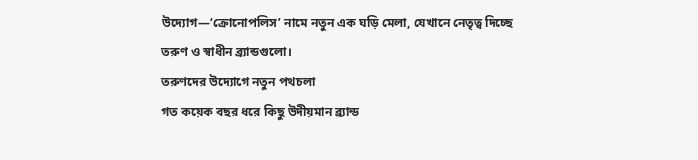উদ্যোগ—‘ক্রোনোপলিস’ নামে নতুন এক ঘড়ি মেলা, যেখানে নেতৃত্ব দিচ্ছে তরুণ ও স্বাধীন ব্র্যান্ডগুলো।
তরুণদের উদ্যোগে নতুন পথচলা
গত কয়েক বছর ধরে কিছু উদীয়মান ব্র্যান্ড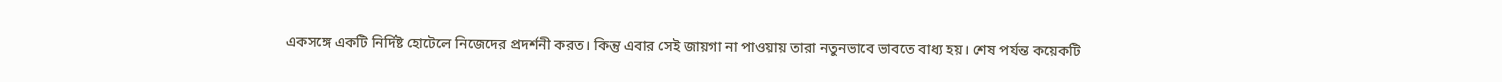একসঙ্গে একটি নির্দিষ্ট হোটেলে নিজেদের প্রদর্শনী করত। কিন্তু এবার সেই জায়গা না পাওয়ায় তারা নতুনভাবে ভাবতে বাধ্য হয়। শেষ পর্যন্ত কয়েকটি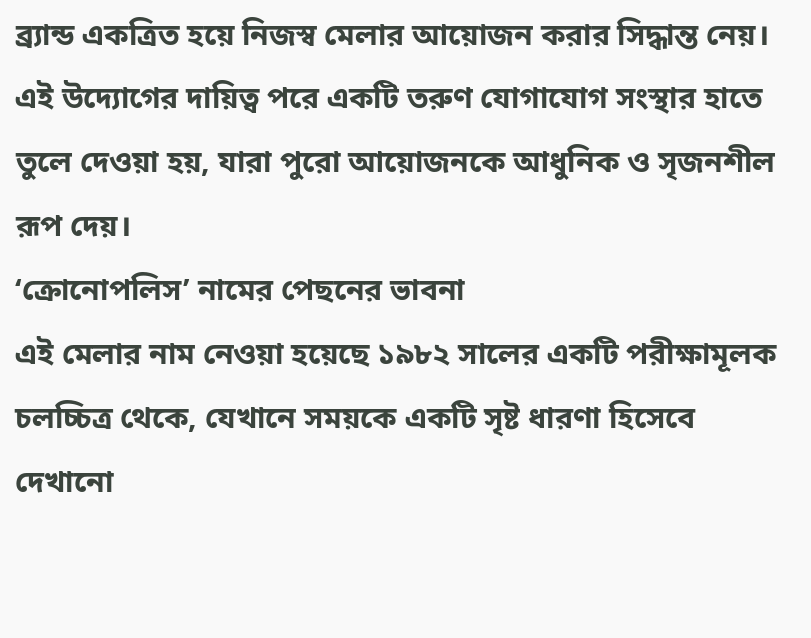ব্র্যান্ড একত্রিত হয়ে নিজস্ব মেলার আয়োজন করার সিদ্ধান্ত নেয়। এই উদ্যোগের দায়িত্ব পরে একটি তরুণ যোগাযোগ সংস্থার হাতে তুলে দেওয়া হয়, যারা পুরো আয়োজনকে আধুনিক ও সৃজনশীল রূপ দেয়।
‘ক্রোনোপলিস’ নামের পেছনের ভাবনা
এই মেলার নাম নেওয়া হয়েছে ১৯৮২ সালের একটি পরীক্ষামূলক চলচ্চিত্র থেকে, যেখানে সময়কে একটি সৃষ্ট ধারণা হিসেবে দেখানো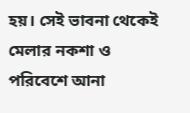হয়। সেই ভাবনা থেকেই মেলার নকশা ও পরিবেশে আনা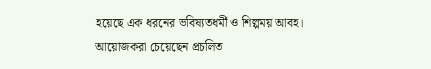হয়েছে এক ধরনের ভবিষ্যতধর্মী ও শিল্পময় আবহ। আয়োজকরা চেয়েছেন প্রচলিত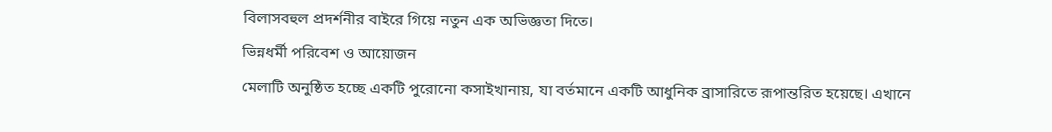বিলাসবহুল প্রদর্শনীর বাইরে গিয়ে নতুন এক অভিজ্ঞতা দিতে।
ভিন্নধর্মী পরিবেশ ও আয়োজন
মেলাটি অনুষ্ঠিত হচ্ছে একটি পুরোনো কসাইখানায়, যা বর্তমানে একটি আধুনিক ব্রাসারিতে রূপান্তরিত হয়েছে। এখানে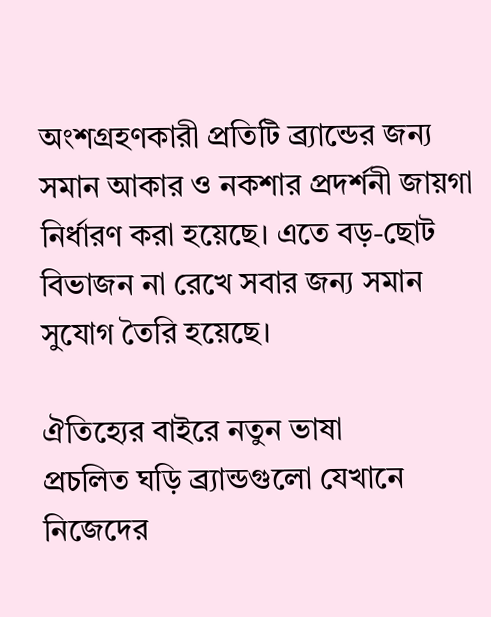অংশগ্রহণকারী প্রতিটি ব্র্যান্ডের জন্য সমান আকার ও নকশার প্রদর্শনী জায়গা নির্ধারণ করা হয়েছে। এতে বড়-ছোট বিভাজন না রেখে সবার জন্য সমান সুযোগ তৈরি হয়েছে।

ঐতিহ্যের বাইরে নতুন ভাষা
প্রচলিত ঘড়ি ব্র্যান্ডগুলো যেখানে নিজেদের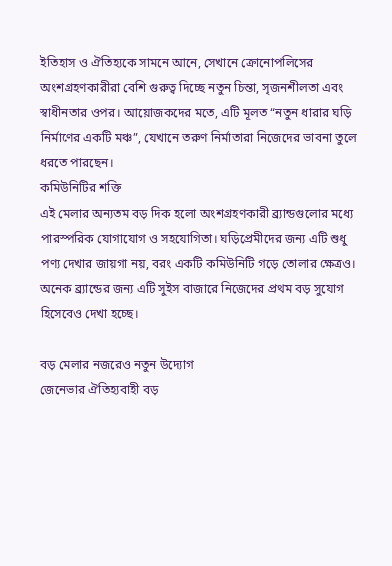ইতিহাস ও ঐতিহ্যকে সামনে আনে, সেখানে ক্রোনোপলিসের অংশগ্রহণকারীরা বেশি গুরুত্ব দিচ্ছে নতুন চিন্তা, সৃজনশীলতা এবং স্বাধীনতার ওপর। আয়োজকদের মতে, এটি মূলত “নতুন ধারার ঘড়ি নির্মাণের একটি মঞ্চ”, যেখানে তরুণ নির্মাতারা নিজেদের ভাবনা তুলে ধরতে পারছেন।
কমিউনিটির শক্তি
এই মেলার অন্যতম বড় দিক হলো অংশগ্রহণকারী ব্র্যান্ডগুলোর মধ্যে পারস্পরিক যোগাযোগ ও সহযোগিতা। ঘড়িপ্রেমীদের জন্য এটি শুধু পণ্য দেখার জায়গা নয়, বরং একটি কমিউনিটি গড়ে তোলার ক্ষেত্রও। অনেক ব্র্যান্ডের জন্য এটি সুইস বাজারে নিজেদের প্রথম বড় সুযোগ হিসেবেও দেখা হচ্ছে।

বড় মেলার নজরেও নতুন উদ্যোগ
জেনেভার ঐতিহ্যবাহী বড়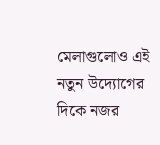মেলাগুলোও এই নতুন উদ্যোগের দিকে নজর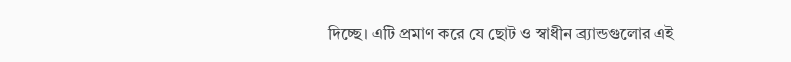দিচ্ছে। এটি প্রমাণ করে যে ছোট ও স্বাধীন ব্র্যান্ডগুলোর এই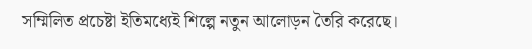সম্মিলিত প্রচেষ্টা ইতিমধ্যেই শিল্পে নতুন আলোড়ন তৈরি করেছে।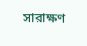সারাক্ষণ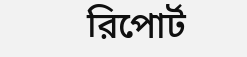রিপোর্ট